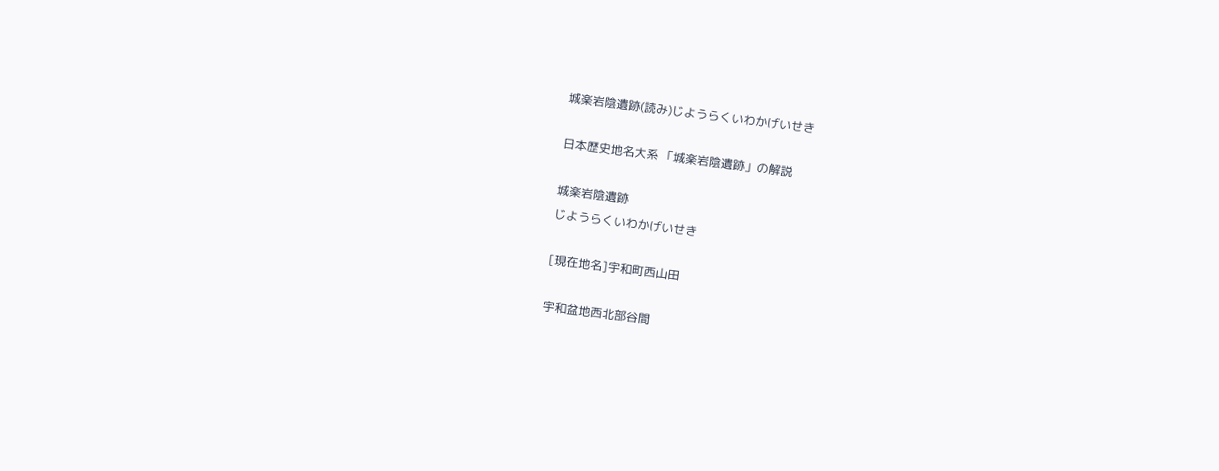城楽岩陰遺跡(読み)じようらくいわかげいせき

日本歴史地名大系 「城楽岩陰遺跡」の解説

城楽岩陰遺跡
じようらくいわかげいせき

[現在地名]宇和町西山田

宇和盆地西北部谷間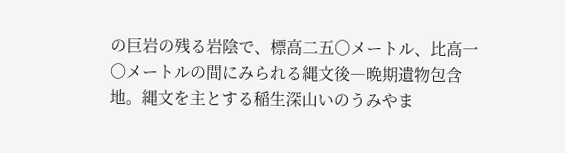の巨岩の残る岩陰で、標高二五〇メートル、比高一〇メートルの間にみられる縄文後―晩期遺物包含地。縄文を主とする稲生深山いのうみやま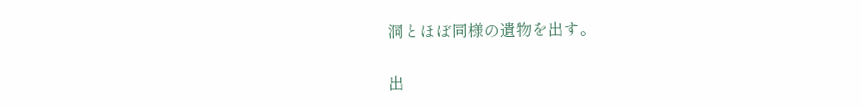洞とほぼ同様の遺物を出す。

出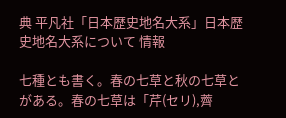典 平凡社「日本歴史地名大系」日本歴史地名大系について 情報

七種とも書く。春の七草と秋の七草とがある。春の七草は「芹(セリ),薺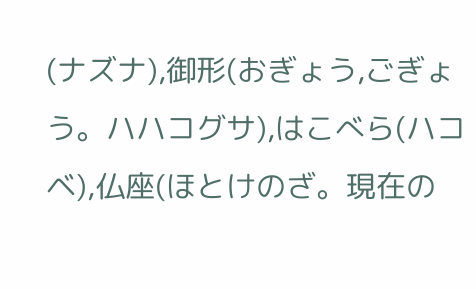(ナズナ),御形(おぎょう,ごぎょう。ハハコグサ),はこべら(ハコベ),仏座(ほとけのざ。現在の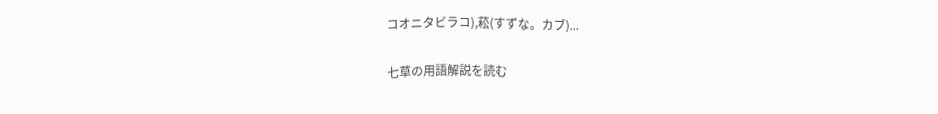コオニタビラコ),菘(すずな。カブ)...

七草の用語解説を読む